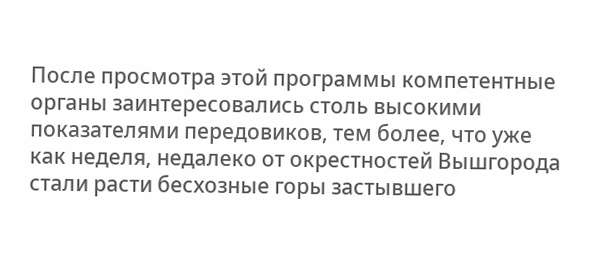После просмотра этой программы компетентные органы заинтересовались столь высокими показателями передовиков, тем более, что уже как неделя, недалеко от окрестностей Вышгорода стали расти бесхозные горы застывшего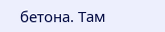бетона. Там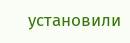установили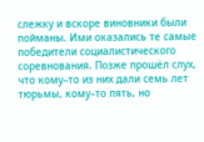слежку и вскоре виновники были пойманы. Ими оказались те самые победители социалистического соревнования. Позже прошёл слух, что кому–то из них дали семь лет тюрьмы, кому–то пять, но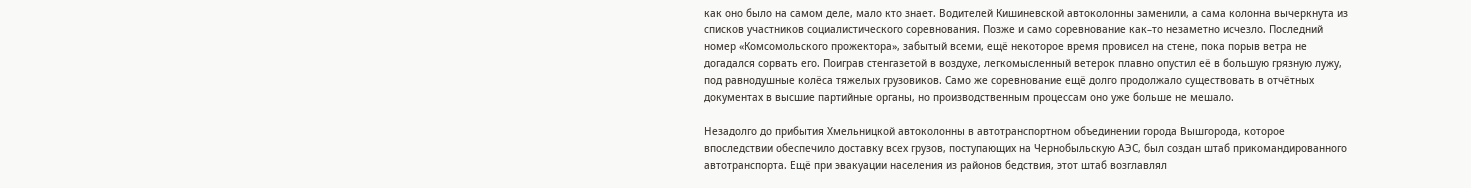как оно было на самом деле, мало кто знает. Водителей Кишиневской автоколонны заменили, а сама колонна вычеркнута из списков участников социалистического соревнования. Позже и само соревнование как–то незаметно исчезло. Последний номер «Комсомольского прожектора», забытый всеми, ещё некоторое время провисел на стене, пока порыв ветра не догадался сорвать его. Поиграв стенгазетой в воздухе, легкомысленный ветерок плавно опустил её в большую грязную лужу, под равнодушные колёса тяжелых грузовиков. Само же соревнование ещё долго продолжало существовать в отчётных документах в высшие партийные органы, но производственным процессам оно уже больше не мешало.

Незадолго до прибытия Хмельницкой автоколонны в автотранспортном объединении города Вышгорода, которое впоследствии обеспечило доставку всех грузов, поступающих на Чернобыльскую АЭС, был создан штаб прикомандированного автотранспорта. Ещё при эвакуации населения из районов бедствия, этот штаб возглавлял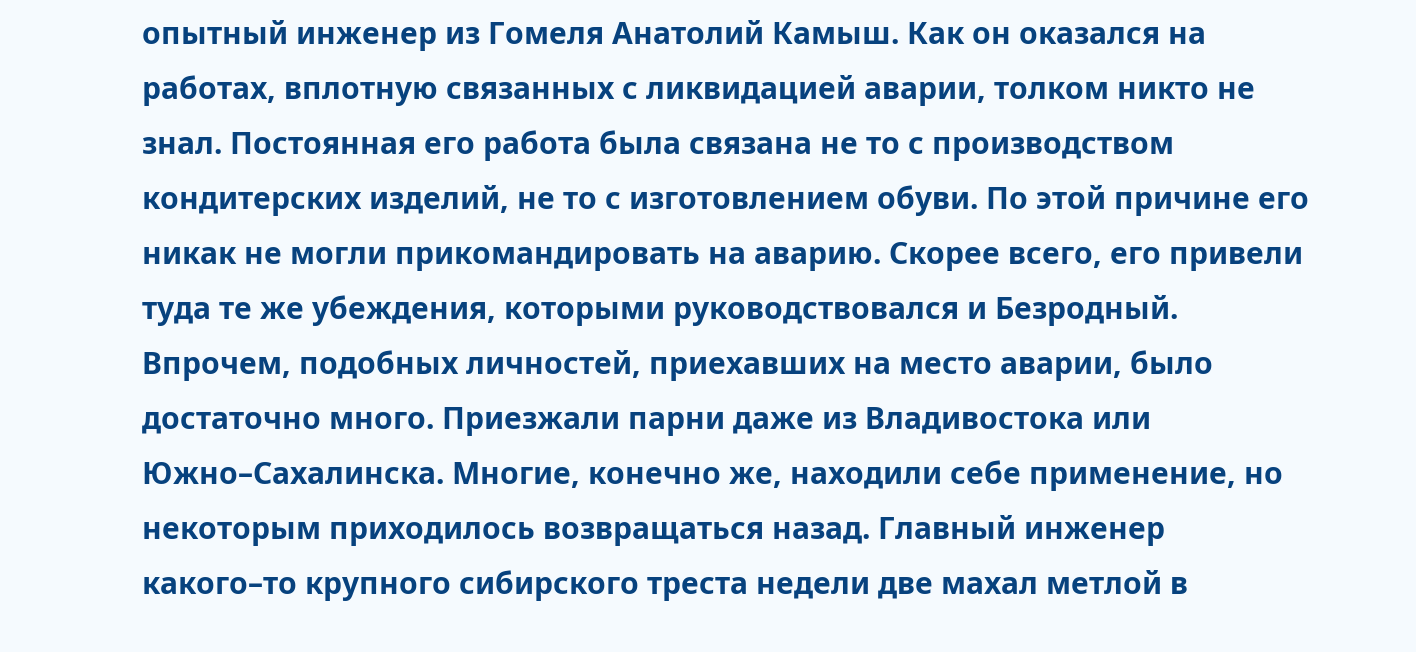опытный инженер из Гомеля Анатолий Камыш. Как он оказался на работах, вплотную связанных с ликвидацией аварии, толком никто не знал. Постоянная его работа была связана не то с производством кондитерских изделий, не то с изготовлением обуви. По этой причине его никак не могли прикомандировать на аварию. Скорее всего, его привели туда те же убеждения, которыми руководствовался и Безродный. Впрочем, подобных личностей, приехавших на место аварии, было достаточно много. Приезжали парни даже из Владивостока или Южно–Сахалинска. Многие, конечно же, находили себе применение, но некоторым приходилось возвращаться назад. Главный инженер какого–то крупного сибирского треста недели две махал метлой в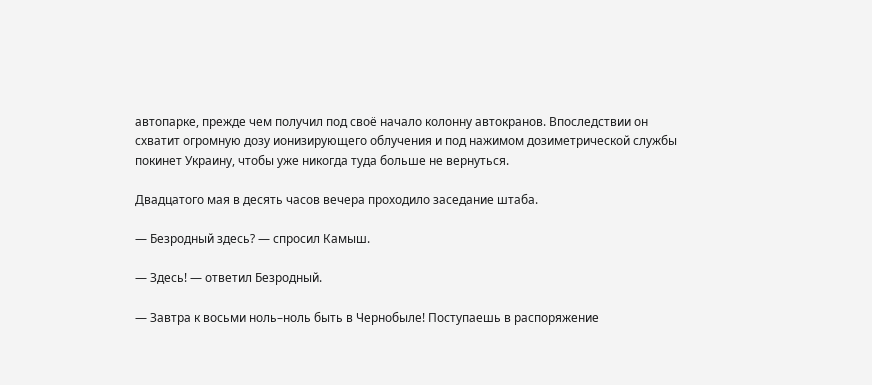автопарке, прежде чем получил под своё начало колонну автокранов. Впоследствии он схватит огромную дозу ионизирующего облучения и под нажимом дозиметрической службы покинет Украину, чтобы уже никогда туда больше не вернуться.

Двадцатого мая в десять часов вечера проходило заседание штаба.

— Безродный здесь? — спросил Камыш.

— Здесь! — ответил Безродный.

— Завтра к восьми ноль–ноль быть в Чернобыле! Поступаешь в распоряжение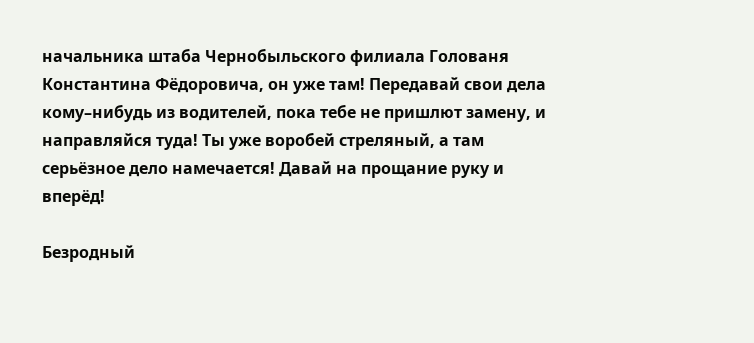начальника штаба Чернобыльского филиала Голованя Константина Фёдоровича, он уже там! Передавай свои дела кому–нибудь из водителей, пока тебе не пришлют замену, и направляйся туда! Ты уже воробей стреляный, а там серьёзное дело намечается! Давай на прощание руку и вперёд!

Безродный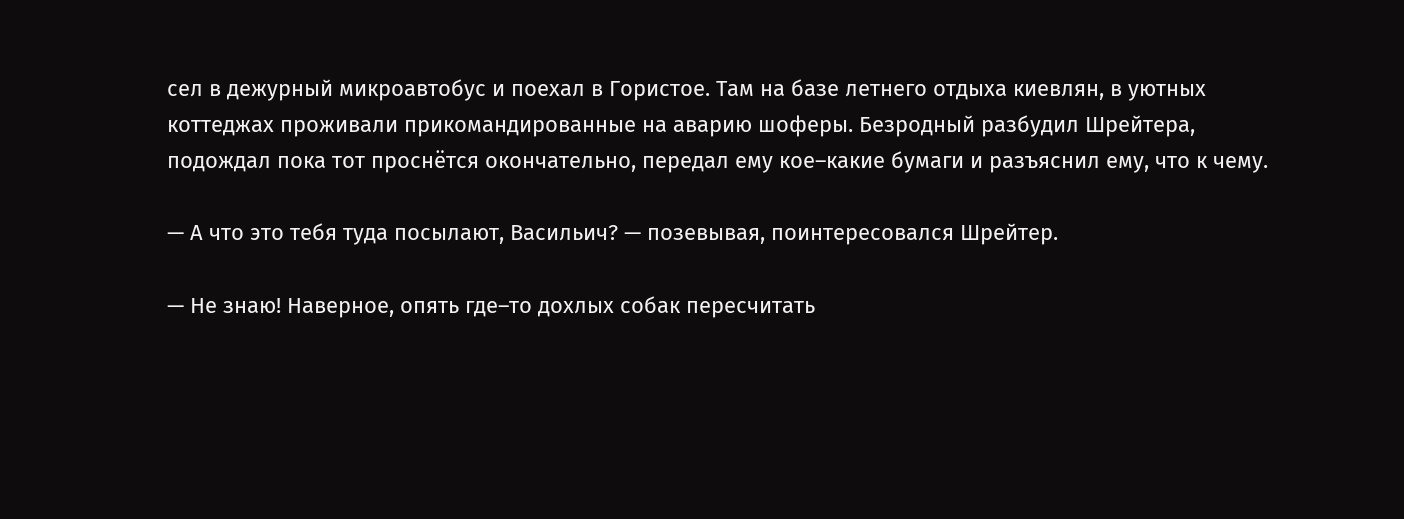сел в дежурный микроавтобус и поехал в Гористое. Там на базе летнего отдыха киевлян, в уютных коттеджах проживали прикомандированные на аварию шоферы. Безродный разбудил Шрейтера, подождал пока тот проснётся окончательно, передал ему кое–какие бумаги и разъяснил ему, что к чему.

— А что это тебя туда посылают, Васильич? — позевывая, поинтересовался Шрейтер.

— Не знаю! Наверное, опять где–то дохлых собак пересчитать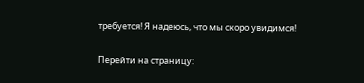требуется! Я надеюсь, что мы скоро увидимся!

Перейти на страницу: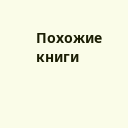Похожие книги